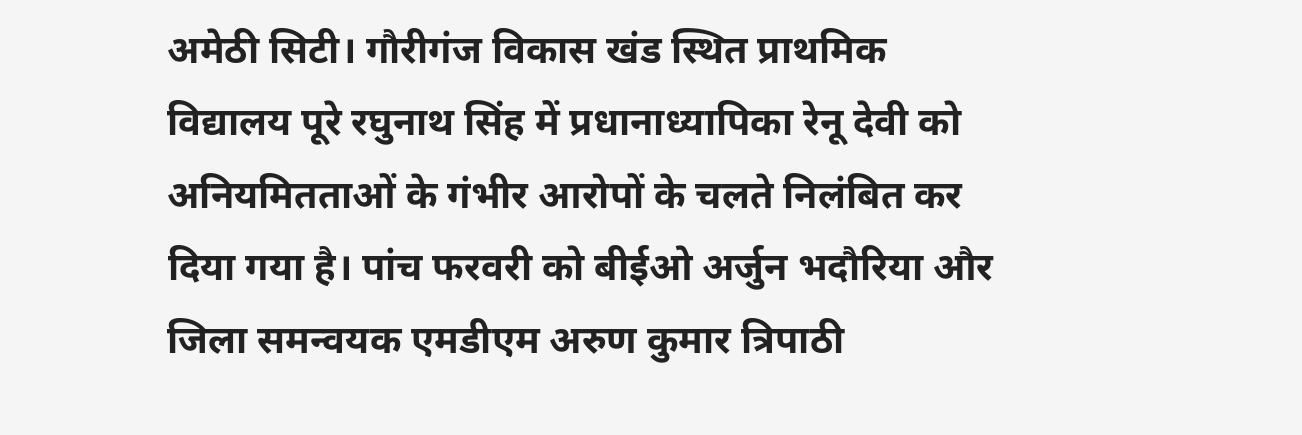अमेठी सिटी। गौरीगंज विकास खंड स्थित प्राथमिक विद्यालय पूरे रघुनाथ सिंह में प्रधानाध्यापिका रेनू देवी को अनियमितताओं के गंभीर आरोपों के चलते निलंबित कर दिया गया है। पांच फरवरी को बीईओ अर्जुन भदौरिया और जिला समन्वयक एमडीएम अरुण कुमार त्रिपाठी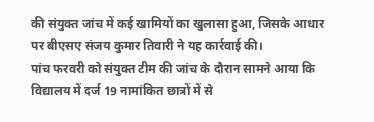की संयुक्त जांच में कई खामियों का खुलासा हुआ, जिसके आधार पर बीएसए संजय कुमार तिवारी ने यह कार्रवाई की।
पांच फरवरी को संयुक्त टीम की जांच के दौरान सामने आया कि विद्यालय में दर्ज 19 नामांकित छात्रों में से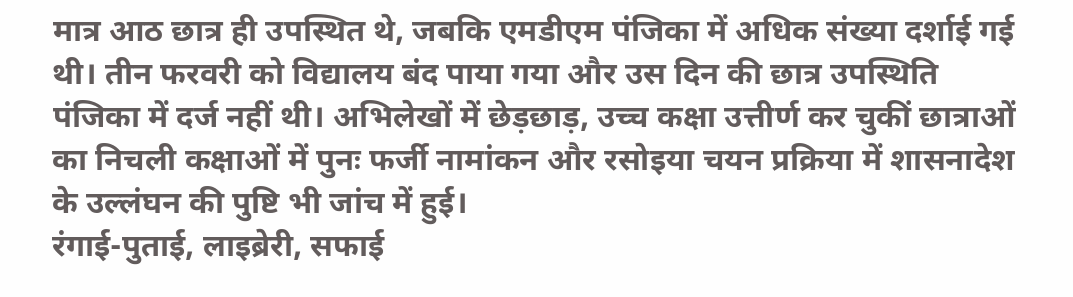मात्र आठ छात्र ही उपस्थित थे, जबकि एमडीएम पंजिका में अधिक संख्या दर्शाई गई थी। तीन फरवरी को विद्यालय बंद पाया गया और उस दिन की छात्र उपस्थिति पंजिका में दर्ज नहीं थी। अभिलेखों में छेड़छाड़, उच्च कक्षा उत्तीर्ण कर चुकीं छात्राओं का निचली कक्षाओं में पुनः फर्जी नामांकन और रसोइया चयन प्रक्रिया में शासनादेश के उल्लंघन की पुष्टि भी जांच में हुई।
रंगाई-पुताई, लाइब्रेरी, सफाई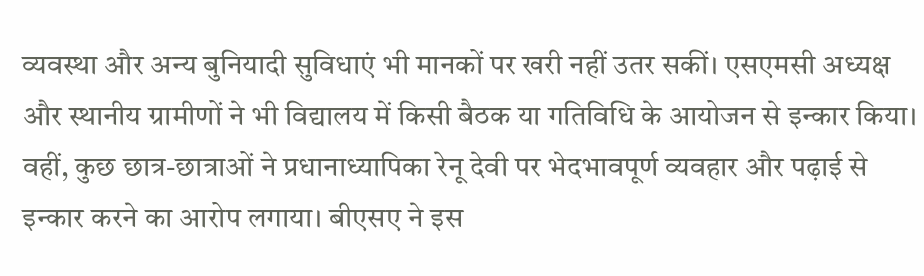व्यवस्था और अन्य बुनियादी सुविधाएं भी मानकों पर खरी नहीं उतर सकीं। एसएमसी अध्यक्ष और स्थानीय ग्रामीणों ने भी विद्यालय में किसी बैठक या गतिविधि के आयोजन से इन्कार किया। वहीं, कुछ छात्र-छात्राओं ने प्रधानाध्यापिका रेनू देवी पर भेदभावपूर्ण व्यवहार और पढ़ाई से इन्कार करने का आरोप लगाया। बीएसए ने इस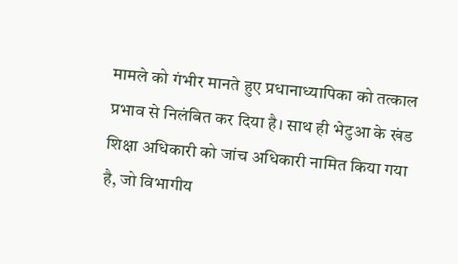मामले को गंभीर मानते हुए प्रधानाध्यापिका को तत्काल प्रभाव से निलंबित कर दिया है। साथ ही भेटुआ के खंड शिक्षा अधिकारी को जांच अधिकारी नामित किया गया है, जो विभागीय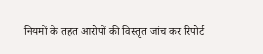नियमों के तहत आरोपों की विस्तृत जांच कर रिपोर्ट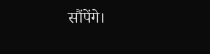सौंपेंगे।